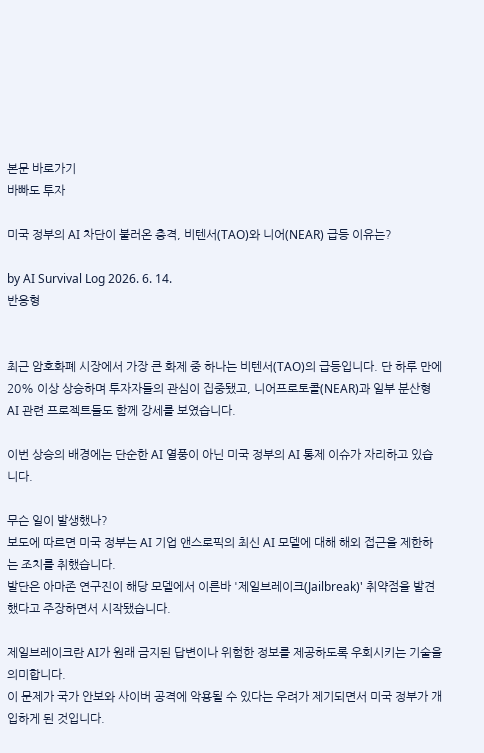본문 바로가기
바빠도 투자

미국 정부의 AI 차단이 불러온 충격, 비텐서(TAO)와 니어(NEAR) 급등 이유는?

by AI Survival Log 2026. 6. 14.
반응형


최근 암호화폐 시장에서 가장 큰 화제 중 하나는 비텐서(TAO)의 급등입니다. 단 하루 만에 20% 이상 상승하며 투자자들의 관심이 집중됐고, 니어프로토콜(NEAR)과 일부 분산형 AI 관련 프로젝트들도 함께 강세를 보였습니다.

이번 상승의 배경에는 단순한 AI 열풍이 아닌 미국 정부의 AI 통제 이슈가 자리하고 있습니다.

무슨 일이 발생했나?
보도에 따르면 미국 정부는 AI 기업 앤스로픽의 최신 AI 모델에 대해 해외 접근을 제한하는 조치를 취했습니다.
발단은 아마존 연구진이 해당 모델에서 이른바 '제일브레이크(Jailbreak)' 취약점을 발견했다고 주장하면서 시작됐습니다.

제일브레이크란 AI가 원래 금지된 답변이나 위험한 정보를 제공하도록 우회시키는 기술을 의미합니다.
이 문제가 국가 안보와 사이버 공격에 악용될 수 있다는 우려가 제기되면서 미국 정부가 개입하게 된 것입니다.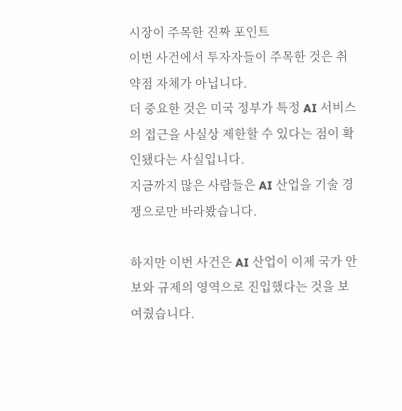시장이 주목한 진짜 포인트
이번 사건에서 투자자들이 주목한 것은 취약점 자체가 아닙니다.
더 중요한 것은 미국 정부가 특정 AI 서비스의 접근을 사실상 제한할 수 있다는 점이 확인됐다는 사실입니다.
지금까지 많은 사람들은 AI 산업을 기술 경쟁으로만 바라봤습니다.

하지만 이번 사건은 AI 산업이 이제 국가 안보와 규제의 영역으로 진입했다는 것을 보여줬습니다.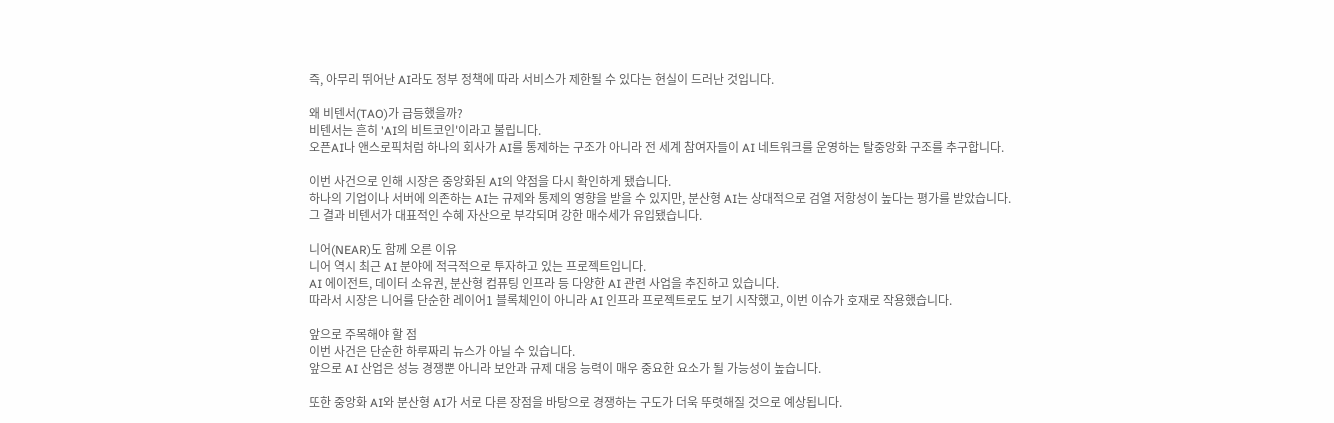즉, 아무리 뛰어난 AI라도 정부 정책에 따라 서비스가 제한될 수 있다는 현실이 드러난 것입니다.

왜 비텐서(TAO)가 급등했을까?
비텐서는 흔히 'AI의 비트코인'이라고 불립니다.
오픈AI나 앤스로픽처럼 하나의 회사가 AI를 통제하는 구조가 아니라 전 세계 참여자들이 AI 네트워크를 운영하는 탈중앙화 구조를 추구합니다.

이번 사건으로 인해 시장은 중앙화된 AI의 약점을 다시 확인하게 됐습니다.
하나의 기업이나 서버에 의존하는 AI는 규제와 통제의 영향을 받을 수 있지만, 분산형 AI는 상대적으로 검열 저항성이 높다는 평가를 받았습니다.
그 결과 비텐서가 대표적인 수혜 자산으로 부각되며 강한 매수세가 유입됐습니다.

니어(NEAR)도 함께 오른 이유
니어 역시 최근 AI 분야에 적극적으로 투자하고 있는 프로젝트입니다.
AI 에이전트, 데이터 소유권, 분산형 컴퓨팅 인프라 등 다양한 AI 관련 사업을 추진하고 있습니다.
따라서 시장은 니어를 단순한 레이어1 블록체인이 아니라 AI 인프라 프로젝트로도 보기 시작했고, 이번 이슈가 호재로 작용했습니다.

앞으로 주목해야 할 점
이번 사건은 단순한 하루짜리 뉴스가 아닐 수 있습니다.
앞으로 AI 산업은 성능 경쟁뿐 아니라 보안과 규제 대응 능력이 매우 중요한 요소가 될 가능성이 높습니다.

또한 중앙화 AI와 분산형 AI가 서로 다른 장점을 바탕으로 경쟁하는 구도가 더욱 뚜렷해질 것으로 예상됩니다.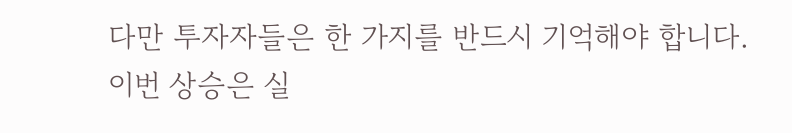다만 투자자들은 한 가지를 반드시 기억해야 합니다.
이번 상승은 실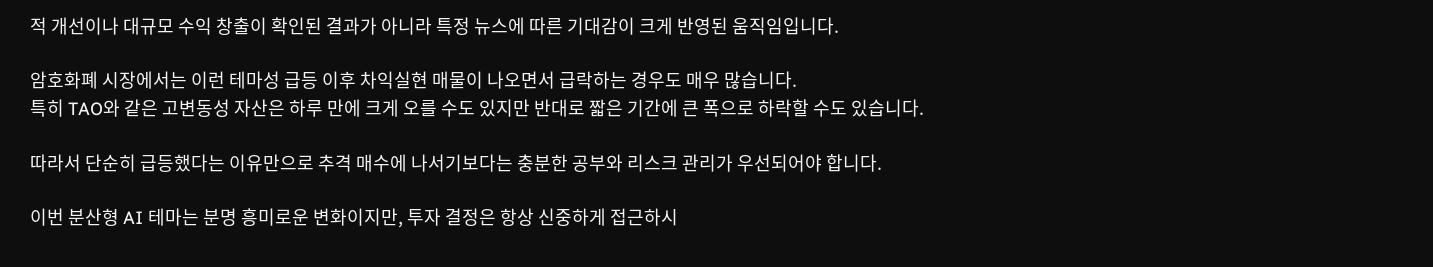적 개선이나 대규모 수익 창출이 확인된 결과가 아니라 특정 뉴스에 따른 기대감이 크게 반영된 움직임입니다.

암호화폐 시장에서는 이런 테마성 급등 이후 차익실현 매물이 나오면서 급락하는 경우도 매우 많습니다.
특히 TAO와 같은 고변동성 자산은 하루 만에 크게 오를 수도 있지만 반대로 짧은 기간에 큰 폭으로 하락할 수도 있습니다.

따라서 단순히 급등했다는 이유만으로 추격 매수에 나서기보다는 충분한 공부와 리스크 관리가 우선되어야 합니다.

이번 분산형 AI 테마는 분명 흥미로운 변화이지만, 투자 결정은 항상 신중하게 접근하시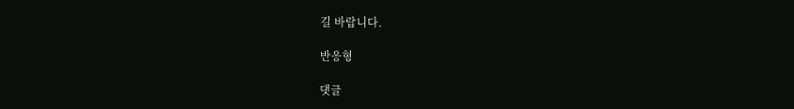길 바랍니다.

반응형

댓글